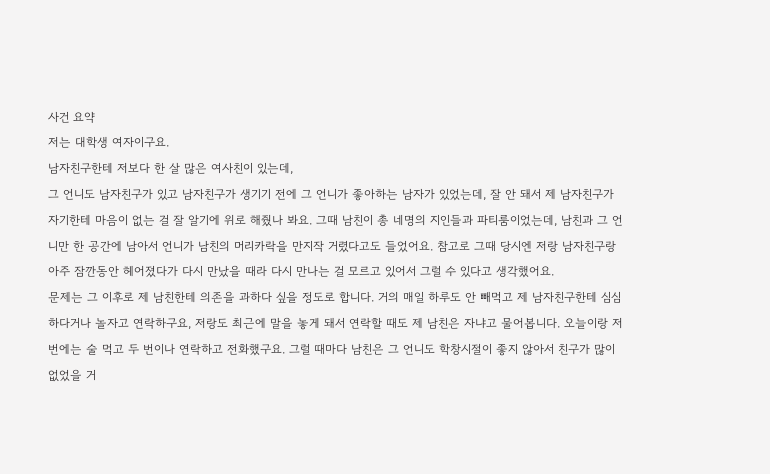사건 요약
저는 대학생 여자이구요.
남자친구한테 저보다 한 살 많은 여사친이 있는데,
그 언니도 남자친구가 있고 남자친구가 생기기 전에 그 언니가 좋아하는 남자가 있었는데, 잘 안 돼서 제 남자친구가 자기한테 마음이 없는 걸 잘 알기에 위로 해줬나 봐요. 그때 남친이 총 네명의 지인들과 파티룸이었는데, 남친과 그 언니만 한 공간에 남아서 언니가 남친의 머리카락을 만지작 거렸다고도 들었어요. 참고로 그때 당시엔 저랑 남자친구랑 아주 잠깐동안 헤어졌다가 다시 만났을 때라 다시 만나는 걸 모르고 있어서 그럴 수 있다고 생각했어요.
문제는 그 이후로 제 남친한테 의존을 과하다 싶을 정도로 합니다. 거의 매일 하루도 안 빼먹고 제 남자친구한테 심심하다거나 놀자고 연락하구요, 저랑도 최근에 말을 놓게 돼서 연락할 때도 제 남친은 자냐고 물어봅니다. 오늘이랑 저번에는 술 먹고 두 번이나 연락하고 전화했구요. 그럴 때마다 남친은 그 언니도 학창시절이 좋지 않아서 친구가 많이 없었을 거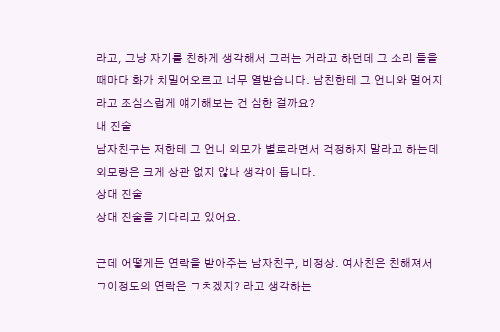라고, 그냥 자기를 친하게 생각해서 그러는 거라고 하던데 그 소리 들을 때마다 화가 치밀어오르고 너무 열받습니다. 남친한테 그 언니와 멀어지라고 조심스럽게 얘기해보는 건 심한 걸까요?
내 진술
남자친구는 저한테 그 언니 외모가 별로라면서 걱정하지 말라고 하는데 외모랑은 크게 상관 없지 않나 생각이 듭니다.
상대 진술
상대 진술을 기다리고 있어요.

근데 어떻게든 연락을 받아주는 남자친구, 비정상. 여사친은 친해져서 ㄱ이정도의 연락은 ㄱㅊ겠지? 라고 생각하는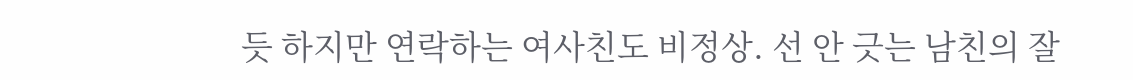듯 하지만 연락하는 여사친도 비정상. 선 안 긋는 남친의 잘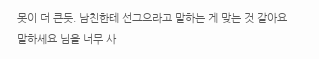못이 더 큰듯. 남친한테 선그으라고 말하는 게 맞는 것 같아요
말하세요 님을 너무 사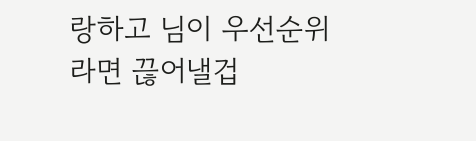랑하고 님이 우선순위라면 끊어낼겁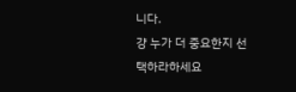니다.
걍 누가 더 중요한지 선택하라하세요